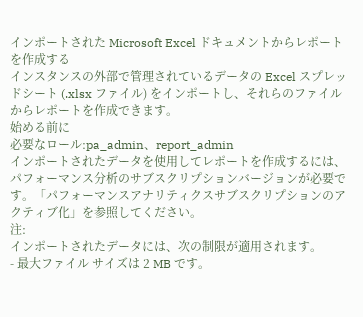インポートされた Microsoft Excel ドキュメントからレポートを作成する
インスタンスの外部で管理されているデータの Excel スプレッドシート (.xlsx ファイル) をインポートし、それらのファイルからレポートを作成できます。
始める前に
必要なロール:pa_admin、report_admin
インポートされたデータを使用してレポートを作成するには、パフォーマンス分析のサブスクリプションバージョンが必要です。「パフォーマンスアナリティクスサブスクリプションのアクティブ化」を参照してください。
注:
インポートされたデータには、次の制限が適用されます。
- 最大ファイル サイズは 2 MB です。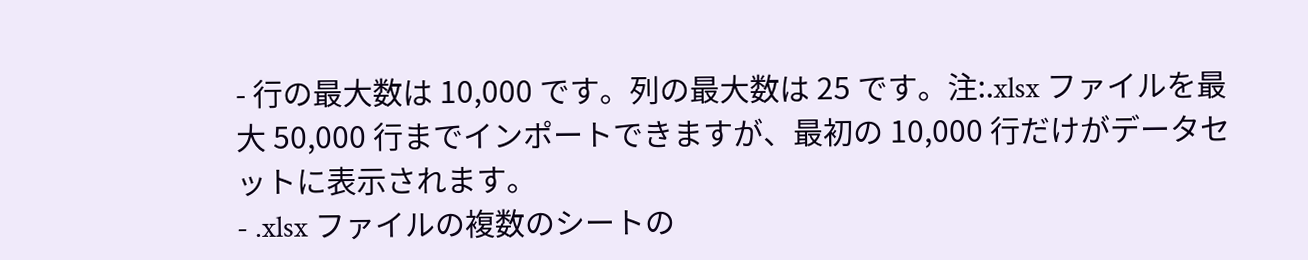- 行の最大数は 10,000 です。列の最大数は 25 です。注:.xlsx ファイルを最大 50,000 行までインポートできますが、最初の 10,000 行だけがデータセットに表示されます。
- .xlsx ファイルの複数のシートの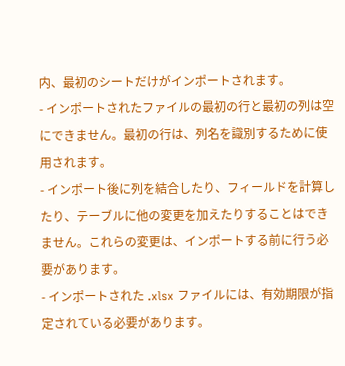内、最初のシートだけがインポートされます。
- インポートされたファイルの最初の行と最初の列は空にできません。最初の行は、列名を識別するために使用されます。
- インポート後に列を結合したり、フィールドを計算したり、テーブルに他の変更を加えたりすることはできません。これらの変更は、インポートする前に行う必要があります。
- インポートされた .xlsx ファイルには、有効期限が指定されている必要があります。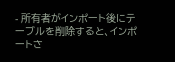- 所有者がインポート後にテーブルを削除すると、インポートさ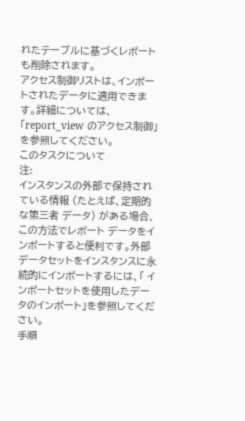れたテーブルに基づくレポートも削除されます。
アクセス制御リストは、インポートされたデータに適用できます。詳細については、「report_view のアクセス制御」を参照してください。
このタスクについて
注:
インスタンスの外部で保持されている情報 (たとえば、定期的な第三者 データ) がある場合、この方法でレポート データをインポートすると便利です。外部データセットをインスタンスに永続的にインポートするには、「 インポートセットを使用したデータのインポート」を参照してください。
手順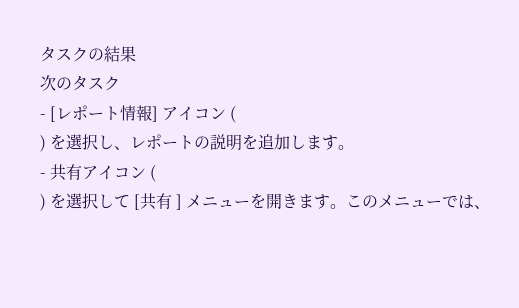タスクの結果
次のタスク
- [レポート情報] アイコン (
) を選択し、レポートの説明を追加します。
- 共有アイコン (
) を選択して [共有 ] メニューを開きます。このメニューでは、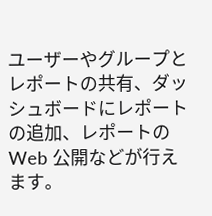ユーザーやグループとレポートの共有、ダッシュボードにレポートの追加、レポートの Web 公開などが行えます。